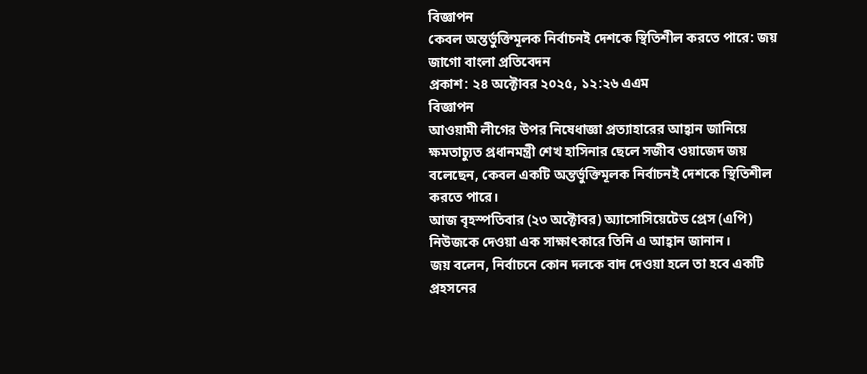বিজ্ঞাপন
কেবল অন্তর্ভুক্তিমূলক নির্বাচনই দেশকে স্থিতিশীল করতে পারে: জয়
জাগো বাংলা প্রতিবেদন
প্রকাশ: ২৪ অক্টোবর ২০২৫, ১২:২৬ এএম
বিজ্ঞাপন
আওয়ামী লীগের উপর নিষেধাজ্ঞা প্রত্যাহারের আহ্বান জানিয়ে ক্ষমতাচ্যুত প্রধানমন্ত্রী শেখ হাসিনার ছেলে সজীব ওয়াজেদ জয় বলেছেন, কেবল একটি অন্তর্ভুক্তিমূলক নির্বাচনই দেশকে স্থিতিশীল করতে পারে।
আজ বৃহস্পতিবার (২৩ অক্টোবর) অ্যাসোসিয়েটেড প্রেস (এপি) নিউজকে দেওয়া এক সাক্ষাৎকারে তিনি এ আহ্বান জানান।
জয় বলেন, নির্বাচনে কোন দলকে বাদ দেওয়া হলে তা হবে একটি প্রহসনের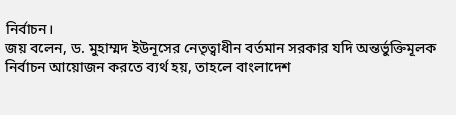নির্বাচন।
জয় বলেন, ড. মুহাম্মদ ইউনূসের নেতৃত্বাধীন বর্তমান সরকার যদি অন্তর্ভুক্তিমূলক নির্বাচন আয়োজন করতে ব্যর্থ হয়, তাহলে বাংলাদেশ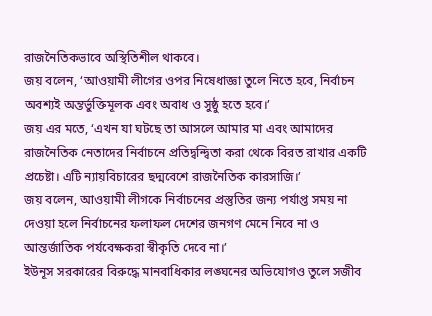রাজনৈতিকভাবে অস্থিতিশীল থাকবে।
জয় বলেন, ‘আওয়ামী লীগের ওপর নিষেধাজ্ঞা তুলে নিতে হবে, নির্বাচন অবশ্যই অন্তর্ভুক্তিমূলক এবং অবাধ ও সুষ্ঠু হতে হবে।’
জয় এর মতে, ‘এখন যা ঘটছে তা আসলে আমার মা এবং আমাদের রাজনৈতিক নেতাদের নির্বাচনে প্রতিদ্বন্দ্বিতা করা থেকে বিরত রাখার একটি প্রচেষ্টা। এটি ন্যায়বিচারের ছদ্মবেশে রাজনৈতিক কারসাজি।’
জয় বলেন, আওয়ামী লীগকে নির্বাচনের প্রস্তুতির জন্য পর্যাপ্ত সময় না দেওয়া হলে নির্বাচনের ফলাফল দেশের জনগণ মেনে নিবে না ও আন্তর্জাতিক পর্যবেক্ষকরা স্বীকৃতি দেবে না।’
ইউনূস সরকারের বিরুদ্ধে মানবাধিকার লঙ্ঘনের অভিযোগও তুলে সজীব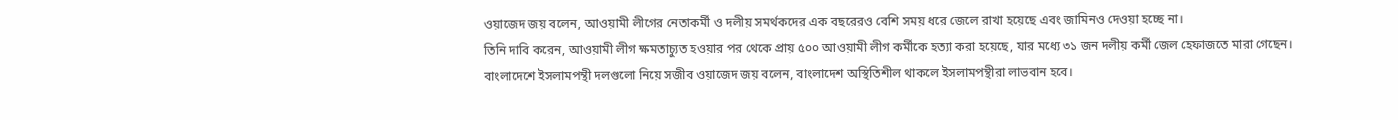ওয়াজেদ জয় বলেন, আওয়ামী লীগের নেতাকর্মী ও দলীয় সমর্থকদের এক বছরেরও বেশি সময় ধরে জেলে রাখা হয়েছে এবং জামিনও দেওয়া হচ্ছে না।
তিনি দাবি করেন, আওয়ামী লীগ ক্ষমতাচ্যুত হওয়ার পর থেকে প্রায় ৫০০ আওয়ামী লীগ কর্মীকে হত্যা করা হয়েছে, যার মধ্যে ৩১ জন দলীয় কর্মী জেল হেফাজতে মারা গেছেন।
বাংলাদেশে ইসলামপন্থী দলগুলো নিয়ে সজীব ওয়াজেদ জয় বলেন, বাংলাদেশ অস্থিতিশীল থাকলে ইসলামপন্থীরা লাভবান হবে।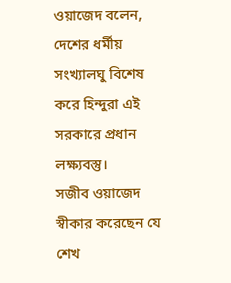ওয়াজেদ বলেন, দেশের ধর্মীয় সংখ্যালঘু বিশেষ করে হিন্দুরা এই সরকারে প্রধান লক্ষ্যবস্তু।
সজীব ওয়াজেদ স্বীকার করেছেন যে শেখ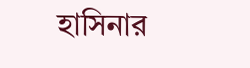হাসিনার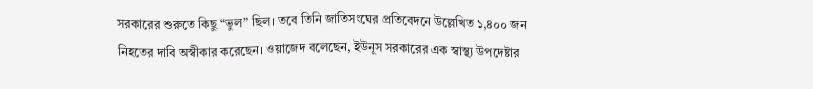সরকারের শুরুতে কিছু “ভুল” ছিল। তবে তিনি জাতিসংঘের প্রতিবেদনে উল্লেখিত ১,৪০০ জন নিহতের দাবি অস্বীকার করেছেন। ওয়াজেদ বলেছেন, ইউনূস সরকারের এক স্বাস্থ্য উপদেষ্টার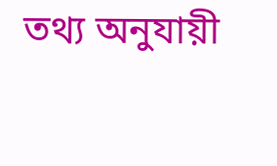তথ্য অনুযায়ী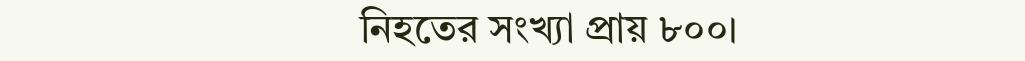নিহতের সংখ্যা প্রায় ৮০০।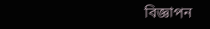বিজ্ঞাপন